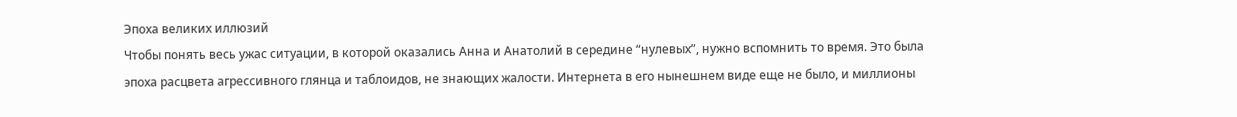Эпоха великих иллюзий
Чтобы понять весь ужас ситуации, в которой оказались Анна и Анатолий в середине “нулевых”, нужно вспомнить то время. Это была эпоха расцвета агрессивного глянца и таблоидов, не знающих жалости. Интернета в его нынешнем виде еще не было, и миллионы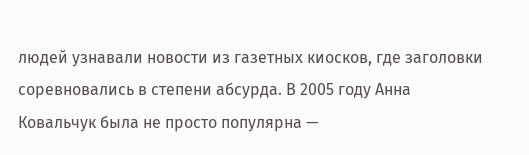людей узнавали новости из газетных киосков, где заголовки соревновались в степени абсурда. В 2005 году Анна Ковальчук была не просто популярна —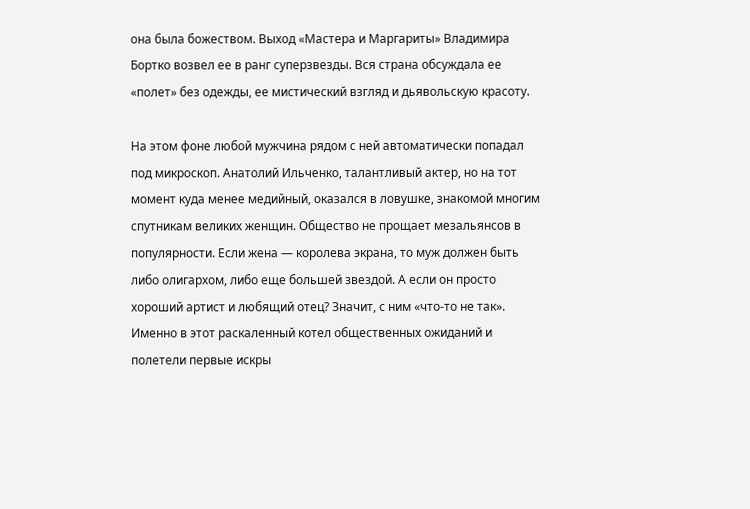она была божеством. Выход «Мастера и Маргариты» Владимира Бортко возвел ее в ранг суперзвезды. Вся страна обсуждала ее «полет» без одежды, ее мистический взгляд и дьявольскую красоту.

На этом фоне любой мужчина рядом с ней автоматически попадал под микроскоп. Анатолий Ильченко, талантливый актер, но на тот момент куда менее медийный, оказался в ловушке, знакомой многим спутникам великих женщин. Общество не прощает мезальянсов в популярности. Если жена — королева экрана, то муж должен быть либо олигархом, либо еще большей звездой. А если он просто хороший артист и любящий отец? Значит, с ним «что-то не так». Именно в этот раскаленный котел общественных ожиданий и полетели первые искры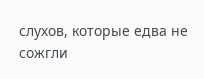слухов, которые едва не сожгли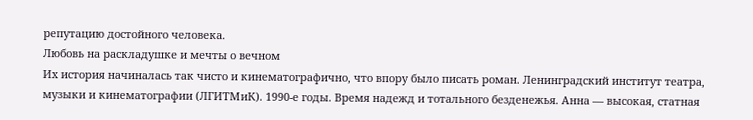репутацию достойного человека.
Любовь на раскладушке и мечты о вечном
Их история начиналась так чисто и кинематографично, что впору было писать роман. Ленинградский институт театра, музыки и кинематографии (ЛГИТМиК). 1990-е годы. Время надежд и тотального безденежья. Анна — высокая, статная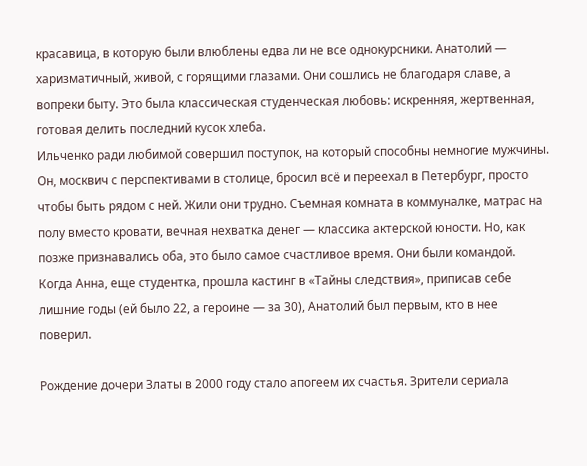красавица, в которую были влюблены едва ли не все однокурсники. Анатолий — харизматичный, живой, с горящими глазами. Они сошлись не благодаря славе, а вопреки быту. Это была классическая студенческая любовь: искренняя, жертвенная, готовая делить последний кусок хлеба.
Ильченко ради любимой совершил поступок, на который способны немногие мужчины. Он, москвич с перспективами в столице, бросил всё и переехал в Петербург, просто чтобы быть рядом с ней. Жили они трудно. Съемная комната в коммуналке, матрас на полу вместо кровати, вечная нехватка денег — классика актерской юности. Но, как позже признавались оба, это было самое счастливое время. Они были командой. Когда Анна, еще студентка, прошла кастинг в «Тайны следствия», приписав себе лишние годы (ей было 22, а героине — за 30), Анатолий был первым, кто в нее поверил.

Рождение дочери Златы в 2000 году стало апогеем их счастья. Зрители сериала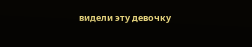видели эту девочку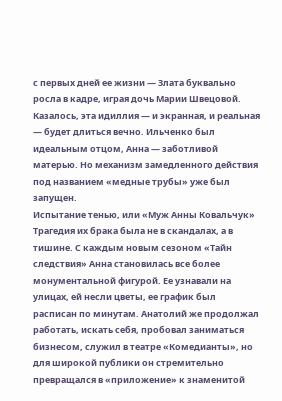с первых дней ее жизни — Злата буквально росла в кадре, играя дочь Марии Швецовой. Казалось, эта идиллия — и экранная, и реальная — будет длиться вечно. Ильченко был идеальным отцом, Анна — заботливой матерью. Но механизм замедленного действия под названием «медные трубы» уже был запущен.
Испытание тенью, или «Муж Анны Ковальчук»
Трагедия их брака была не в скандалах, а в тишине. С каждым новым сезоном «Тайн следствия» Анна становилась все более монументальной фигурой. Ее узнавали на улицах, ей несли цветы, ее график был расписан по минутам. Анатолий же продолжал работать, искать себя, пробовал заниматься бизнесом, служил в театре «Комедианты», но для широкой публики он стремительно превращался в «приложение» к знаменитой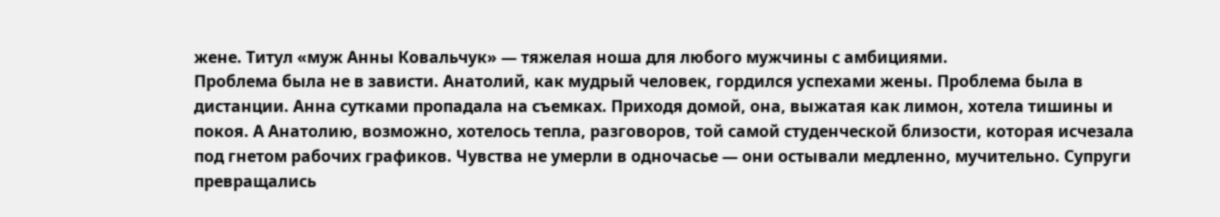жене. Титул «муж Анны Ковальчук» — тяжелая ноша для любого мужчины с амбициями.
Проблема была не в зависти. Анатолий, как мудрый человек, гордился успехами жены. Проблема была в дистанции. Анна сутками пропадала на съемках. Приходя домой, она, выжатая как лимон, хотела тишины и покоя. А Анатолию, возможно, хотелось тепла, разговоров, той самой студенческой близости, которая исчезала под гнетом рабочих графиков. Чувства не умерли в одночасье — они остывали медленно, мучительно. Супруги превращались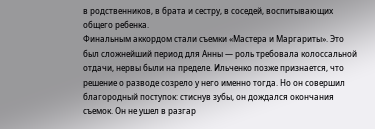в родственников, в брата и сестру, в соседей, воспитывающих общего ребенка.
Финальным аккордом стали съемки «Мастера и Маргариты». Это был сложнейший период для Анны — роль требовала колоссальной отдачи, нервы были на пределе. Ильченко позже признается, что решение о разводе созрело у него именно тогда. Но он совершил благородный поступок: стиснув зубы, он дождался окончания съемок. Он не ушел в разгар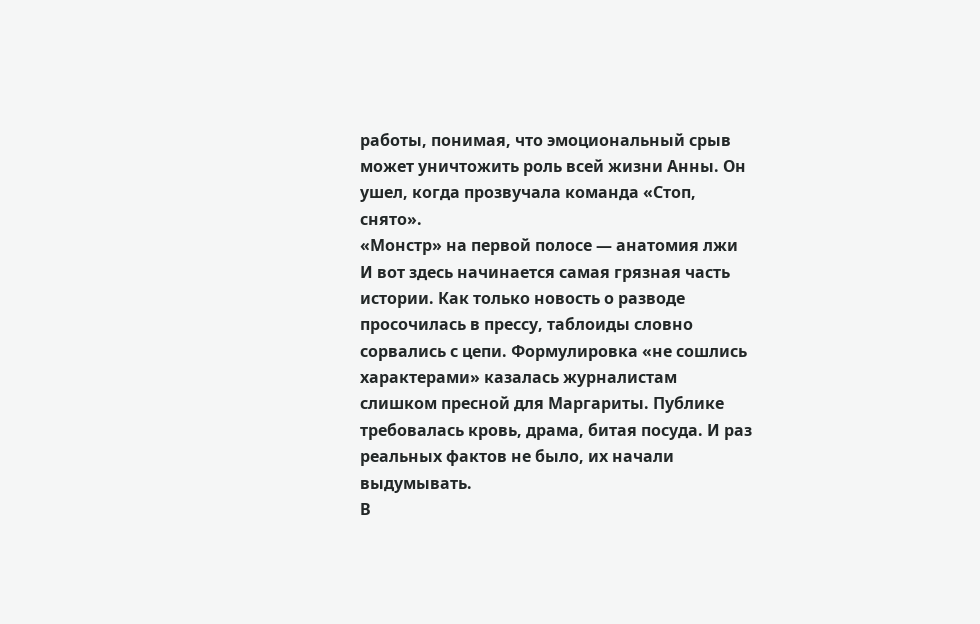работы, понимая, что эмоциональный срыв может уничтожить роль всей жизни Анны. Он ушел, когда прозвучала команда «Стоп, снято».
«Монстр» на первой полосе — анатомия лжи
И вот здесь начинается самая грязная часть истории. Как только новость о разводе просочилась в прессу, таблоиды словно сорвались с цепи. Формулировка «не сошлись характерами» казалась журналистам слишком пресной для Маргариты. Публике требовалась кровь, драма, битая посуда. И раз реальных фактов не было, их начали выдумывать.
В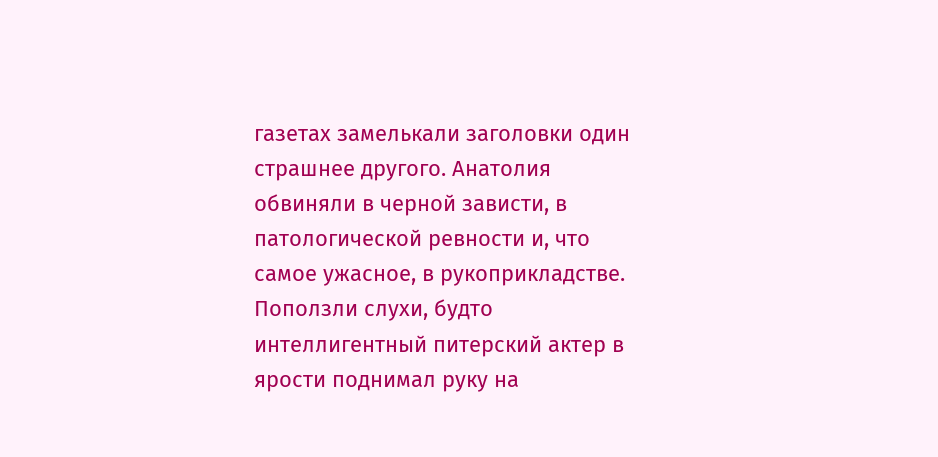газетах замелькали заголовки один страшнее другого. Анатолия обвиняли в черной зависти, в патологической ревности и, что самое ужасное, в рукоприкладстве. Поползли слухи, будто интеллигентный питерский актер в ярости поднимал руку на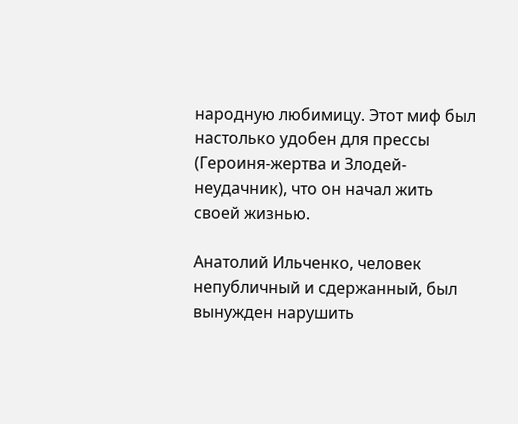народную любимицу. Этот миф был настолько удобен для прессы (Героиня-жертва и Злодей-неудачник), что он начал жить своей жизнью.

Анатолий Ильченко, человек непубличный и сдержанный, был вынужден нарушить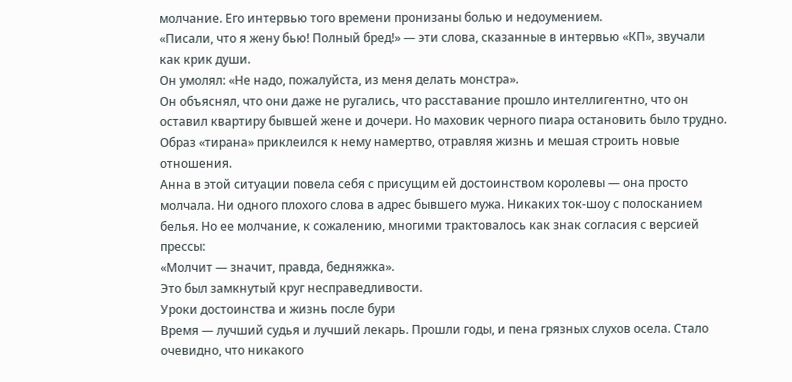молчание. Его интервью того времени пронизаны болью и недоумением.
«Писали, что я жену бью! Полный бред!» — эти слова, сказанные в интервью «КП», звучали как крик души.
Он умолял: «Не надо, пожалуйста, из меня делать монстра».
Он объяснял, что они даже не ругались, что расставание прошло интеллигентно, что он оставил квартиру бывшей жене и дочери. Но маховик черного пиара остановить было трудно. Образ «тирана» приклеился к нему намертво, отравляя жизнь и мешая строить новые отношения.
Анна в этой ситуации повела себя с присущим ей достоинством королевы — она просто молчала. Ни одного плохого слова в адрес бывшего мужа. Никаких ток-шоу с полосканием белья. Но ее молчание, к сожалению, многими трактовалось как знак согласия с версией прессы:
«Молчит — значит, правда, бедняжка».
Это был замкнутый круг несправедливости.
Уроки достоинства и жизнь после бури
Время — лучший судья и лучший лекарь. Прошли годы, и пена грязных слухов осела. Стало очевидно, что никакого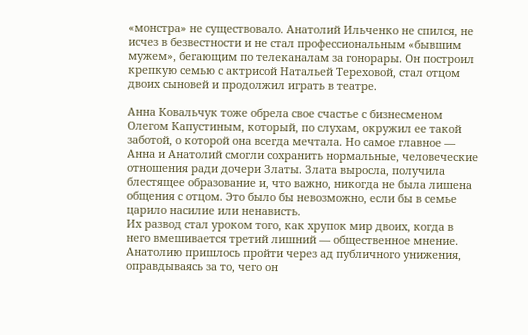«монстра» не существовало. Анатолий Ильченко не спился, не исчез в безвестности и не стал профессиональным «бывшим мужем», бегающим по телеканалам за гонорары. Он построил крепкую семью с актрисой Натальей Тереховой, стал отцом двоих сыновей и продолжил играть в театре.

Анна Ковальчук тоже обрела свое счастье с бизнесменом Олегом Капустиным, который, по слухам, окружил ее такой заботой, о которой она всегда мечтала. Но самое главное — Анна и Анатолий смогли сохранить нормальные, человеческие отношения ради дочери Златы. Злата выросла, получила блестящее образование и, что важно, никогда не была лишена общения с отцом. Это было бы невозможно, если бы в семье царило насилие или ненависть.
Их развод стал уроком того, как хрупок мир двоих, когда в него вмешивается третий лишний — общественное мнение. Анатолию пришлось пройти через ад публичного унижения, оправдываясь за то, чего он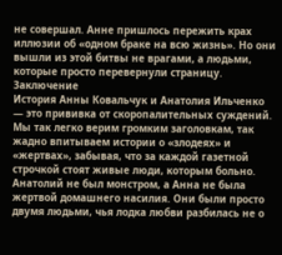не совершал. Анне пришлось пережить крах иллюзии об «одном браке на всю жизнь». Но они вышли из этой битвы не врагами, а людьми, которые просто перевернули страницу.
Заключение
История Анны Ковальчук и Анатолия Ильченко — это прививка от скоропалительных суждений. Мы так легко верим громким заголовкам, так жадно впитываем истории о «злодеях» и «жертвах», забывая, что за каждой газетной строчкой стоят живые люди, которым больно. Анатолий не был монстром, а Анна не была жертвой домашнего насилия. Они были просто двумя людьми, чья лодка любви разбилась не о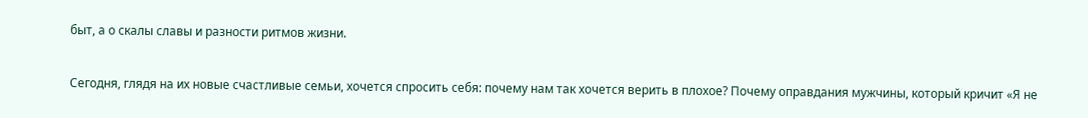быт, а о скалы славы и разности ритмов жизни.

Сегодня, глядя на их новые счастливые семьи, хочется спросить себя: почему нам так хочется верить в плохое? Почему оправдания мужчины, который кричит «Я не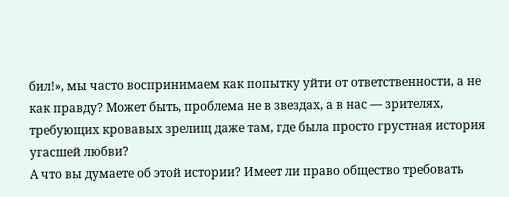бил!», мы часто воспринимаем как попытку уйти от ответственности, а не как правду? Может быть, проблема не в звездах, а в нас — зрителях, требующих кровавых зрелищ даже там, где была просто грустная история угасшей любви?
А что вы думаете об этой истории? Имеет ли право общество требовать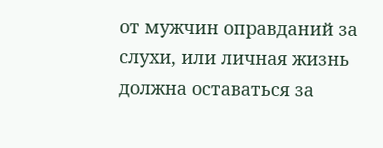от мужчин оправданий за слухи, или личная жизнь должна оставаться за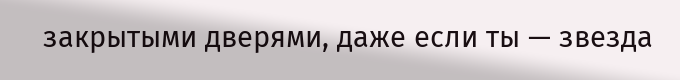закрытыми дверями, даже если ты — звезда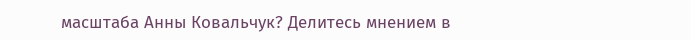масштаба Анны Ковальчук? Делитесь мнением в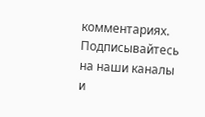комментариях.
Подписывайтесь на наши каналы и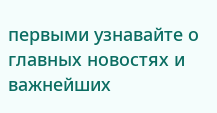первыми узнавайте о главных новостях и важнейших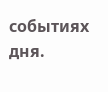событиях дня.